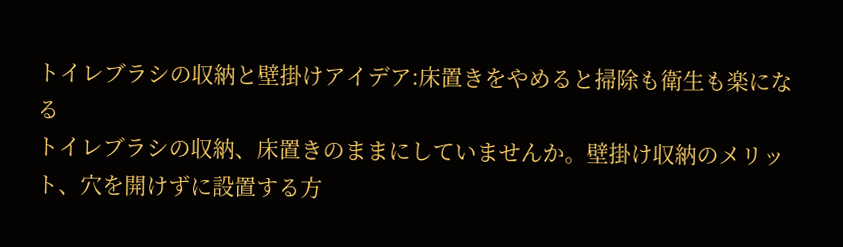トイレブラシの収納と壁掛けアイデア:床置きをやめると掃除も衛生も楽になる
トイレブラシの収納、床置きのままにしていませんか。壁掛け収納のメリット、穴を開けずに設置する方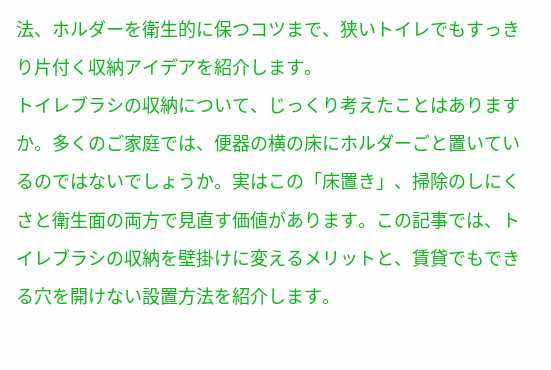法、ホルダーを衛生的に保つコツまで、狭いトイレでもすっきり片付く収納アイデアを紹介します。
トイレブラシの収納について、じっくり考えたことはありますか。多くのご家庭では、便器の横の床にホルダーごと置いているのではないでしょうか。実はこの「床置き」、掃除のしにくさと衛生面の両方で見直す価値があります。この記事では、トイレブラシの収納を壁掛けに変えるメリットと、賃貸でもできる穴を開けない設置方法を紹介します。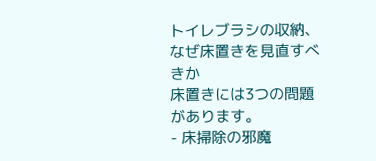トイレブラシの収納、なぜ床置きを見直すべきか
床置きには3つの問題があります。
- 床掃除の邪魔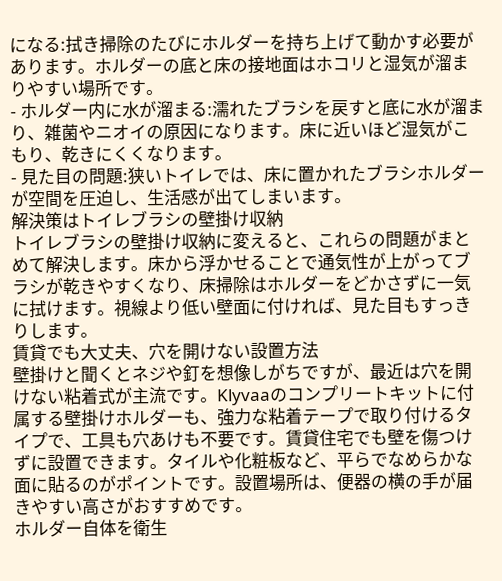になる:拭き掃除のたびにホルダーを持ち上げて動かす必要があります。ホルダーの底と床の接地面はホコリと湿気が溜まりやすい場所です。
- ホルダー内に水が溜まる:濡れたブラシを戻すと底に水が溜まり、雑菌やニオイの原因になります。床に近いほど湿気がこもり、乾きにくくなります。
- 見た目の問題:狭いトイレでは、床に置かれたブラシホルダーが空間を圧迫し、生活感が出てしまいます。
解決策はトイレブラシの壁掛け収納
トイレブラシの壁掛け収納に変えると、これらの問題がまとめて解決します。床から浮かせることで通気性が上がってブラシが乾きやすくなり、床掃除はホルダーをどかさずに一気に拭けます。視線より低い壁面に付ければ、見た目もすっきりします。
賃貸でも大丈夫、穴を開けない設置方法
壁掛けと聞くとネジや釘を想像しがちですが、最近は穴を開けない粘着式が主流です。Klyvaaのコンプリートキットに付属する壁掛けホルダーも、強力な粘着テープで取り付けるタイプで、工具も穴あけも不要です。賃貸住宅でも壁を傷つけずに設置できます。タイルや化粧板など、平らでなめらかな面に貼るのがポイントです。設置場所は、便器の横の手が届きやすい高さがおすすめです。
ホルダー自体を衛生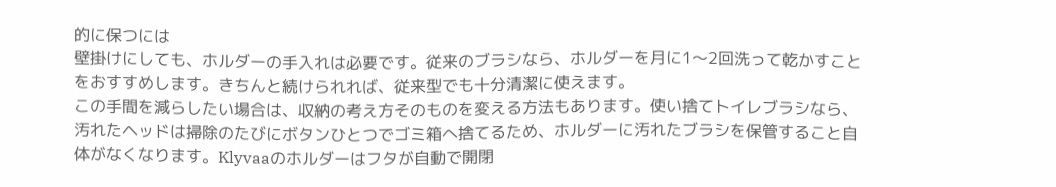的に保つには
壁掛けにしても、ホルダーの手入れは必要です。従来のブラシなら、ホルダーを月に1〜2回洗って乾かすことをおすすめします。きちんと続けられれば、従来型でも十分清潔に使えます。
この手間を減らしたい場合は、収納の考え方そのものを変える方法もあります。使い捨てトイレブラシなら、汚れたヘッドは掃除のたびにボタンひとつでゴミ箱へ捨てるため、ホルダーに汚れたブラシを保管すること自体がなくなります。Klyvaaのホルダーはフタが自動で開閉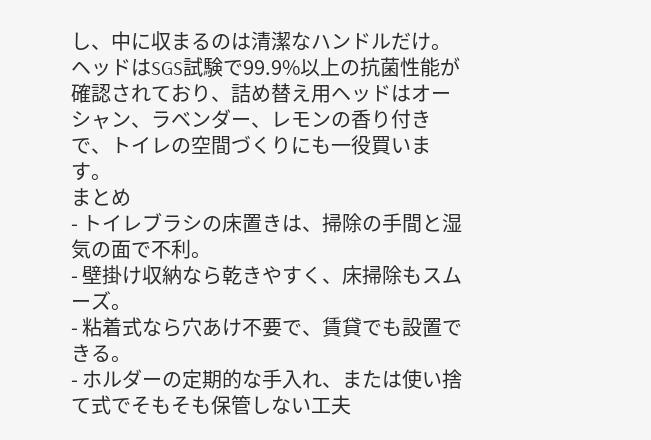し、中に収まるのは清潔なハンドルだけ。ヘッドはSGS試験で99.9%以上の抗菌性能が確認されており、詰め替え用ヘッドはオーシャン、ラベンダー、レモンの香り付きで、トイレの空間づくりにも一役買います。
まとめ
- トイレブラシの床置きは、掃除の手間と湿気の面で不利。
- 壁掛け収納なら乾きやすく、床掃除もスムーズ。
- 粘着式なら穴あけ不要で、賃貸でも設置できる。
- ホルダーの定期的な手入れ、または使い捨て式でそもそも保管しない工夫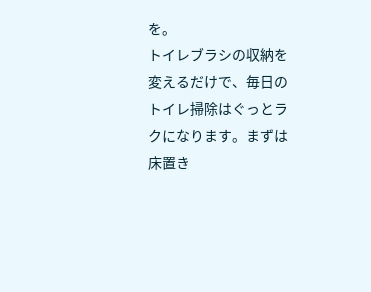を。
トイレブラシの収納を変えるだけで、毎日のトイレ掃除はぐっとラクになります。まずは床置き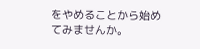をやめることから始めてみませんか。